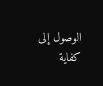الوصول إلى كفاية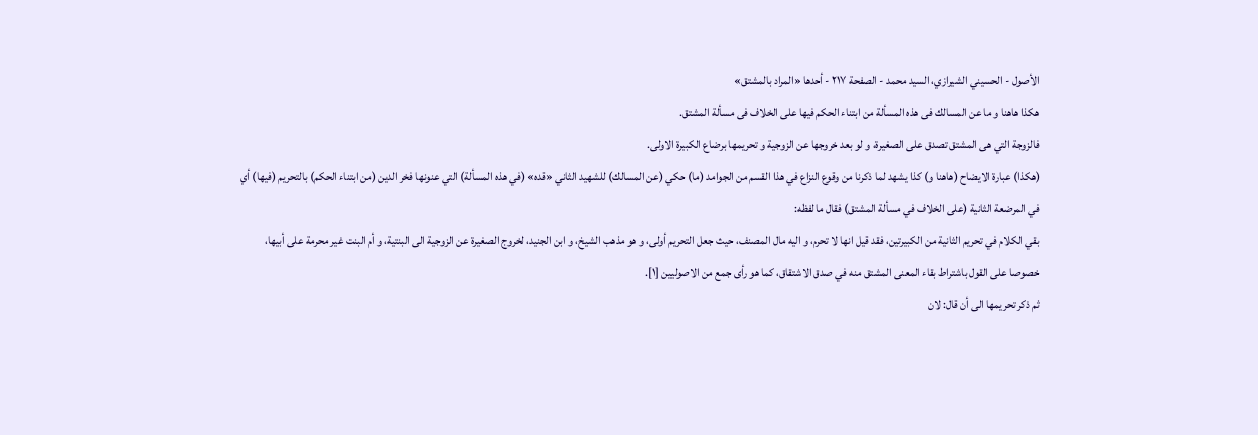الأصول - الحسيني الشيرازي، السيد محمد - الصفحة ٢١٧ - أحدها «المراد بالمشتق»
هكذا هاهنا و ما عن المسالك فى هذه المسألة من ابتناء الحكم فيها على الخلاف فى مسألة المشتق.
فالزوجة التي هى المشتق تصدق على الصغيرة، و لو بعد خروجها عن الزوجية و تحريمها برضاع الكبيرة الاولى.
(هكذا) عبارة الايضاح (هاهنا و) كذا يشهد لما ذكرنا من وقوع النزاع في هذا القسم من الجوامد (ما) حكي (عن المسالك) للشهيد الثاني «قده» (في هذه المسألة) التي عنونها فخر الدين (من ابتناء الحكم) بالتحريم (فيها) أي في المرضعة الثانية (على الخلاف في مسألة المشتق) فقال ما لفظه:
بقي الكلام في تحريم الثانية من الكبيرتين، فقد قيل انها لا تحرم، و اليه مال المصنف، حيث جعل التحريم أولى، و هو مذهب الشيخ، و ابن الجنيد، لخروج الصغيرة عن الزوجية الى البنتية، و أم البنت غير محرمة على أبيها، خصوصا على القول باشتراط بقاء المعنى المشتق منه في صدق الاشتقاق، كما هو رأى جمع من الاصوليين [١].
ثم ذكر تحريمها الى أن قال: لان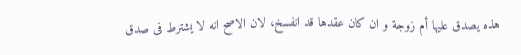هذه يصدق عليها أم زوجة و ان كان عقدها قد انفسخ، لان الاصح انه لا يشترط فى صدق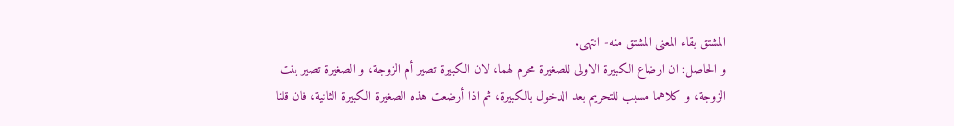المشتق بقاء المعنى المشتق منه- انتهى.
و الحاصل: ان ارضاع الكبيرة الاولى للصغيرة محرم لهما، لان الكبيرة تصير أم الزوجة، و الصغيرة تصير بنت الزوجة، و كلاهما مسبب للتحريم بعد الدخول بالكبيرة، ثم اذا أرضعت هذه الصغيرة الكبيرة الثانية، فان قلنا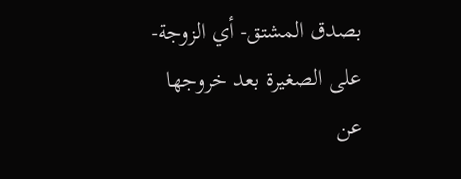بصدق المشتق- أي الزوجة- على الصغيرة بعد خروجها عن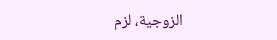الزوجية، لزم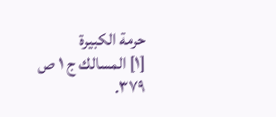حرمة الكبيرة
[١] المسالك ج ١ ص ٣٧٩.